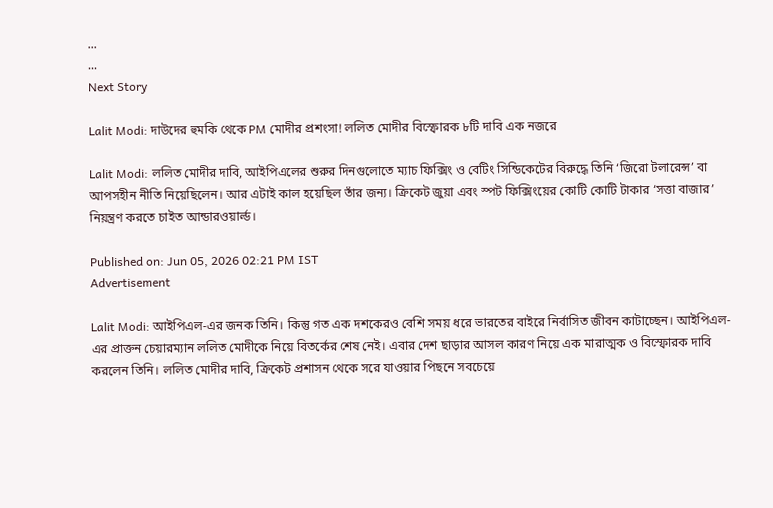...
...
Next Story

Lalit Modi: দাউদের হুমকি থেকে PM মোদীর প্রশংসা! ললিত মোদীর বিস্ফোরক ৮টি দাবি এক নজরে

Lalit Modi: ললিত মোদীর দাবি, আইপিএলের শুরুর দিনগুলোতে ম্যাচ ফিক্সিং ও বেটিং সিন্ডিকেটের বিরুদ্ধে তিনি ‘জিরো টলারেন্স’ বা আপসহীন নীতি নিয়েছিলেন। আর এটাই কাল হয়েছিল তাঁর জন্য। ক্রিকেট জুয়া এবং স্পট ফিক্সিংয়ের কোটি কোটি টাকার ‘সত্তা বাজার’ নিয়ন্ত্রণ করতে চাইত আন্ডারওয়ার্ল্ড।

Published on: Jun 05, 2026 02:21 PM IST
Advertisement

Lalit Modi: আইপিএল-এর জনক তিনি। কিন্তু গত এক দশকেরও বেশি সময় ধরে ভারতের বাইরে নির্বাসিত জীবন কাটাচ্ছেন। আইপিএল-এর প্রাক্তন চেয়ারম্যান ললিত মোদীকে নিয়ে বিতর্কের শেষ নেই। এবার দেশ ছাড়ার আসল কারণ নিয়ে এক মারাত্মক ও বিস্ফোরক দাবি করলেন তিনি। ললিত মোদীর দাবি, ক্রিকেট প্রশাসন থেকে সরে যাওয়ার পিছনে সবচেয়ে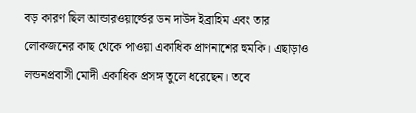বড় কারণ ছিল আন্ডারওয়ার্ল্ডের ডন দাউদ ইব্রাহিম এবং তার লোকজনের কাছ থেকে পাওয়া একাধিক প্রাণনাশের হুমকি। এছাড়াও লন্ডনপ্রবাসী মোদী একাধিক প্রসঙ্গ তুলে ধরেছেন। তবে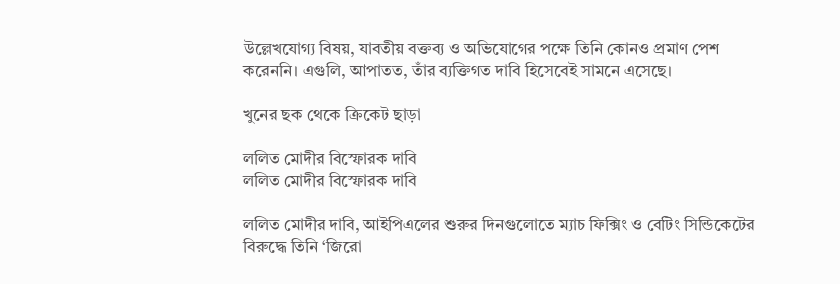উল্লেখযোগ্য বিষয়, যাবতীয় বক্তব্য ও অভিযোগের পক্ষে তিনি কোনও প্রমাণ পেশ করেননি। এগুলি, আপাতত, তাঁর ব্যক্তিগত দাবি হিসেবেই সামনে এসেছে।

খুনের ছক থেকে ক্রিকেট ছাড়া

ললিত মোদীর বিস্ফোরক দাবি
ললিত মোদীর বিস্ফোরক দাবি

ললিত মোদীর দাবি, আইপিএলের শুরুর দিনগুলোতে ম্যাচ ফিক্সিং ও বেটিং সিন্ডিকেটের বিরুদ্ধে তিনি ‘জিরো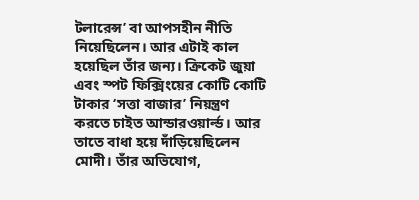টলারেন্স’ বা আপসহীন নীতি নিয়েছিলেন। আর এটাই কাল হয়েছিল তাঁর জন্য। ক্রিকেট জুয়া এবং স্পট ফিক্সিংয়ের কোটি কোটি টাকার ‘সত্তা বাজার’ নিয়ন্ত্রণ করতে চাইত আন্ডারওয়ার্ল্ড। আর তাতে বাধা হয়ে দাঁড়িয়েছিলেন মোদী। তাঁর অভিযোগ,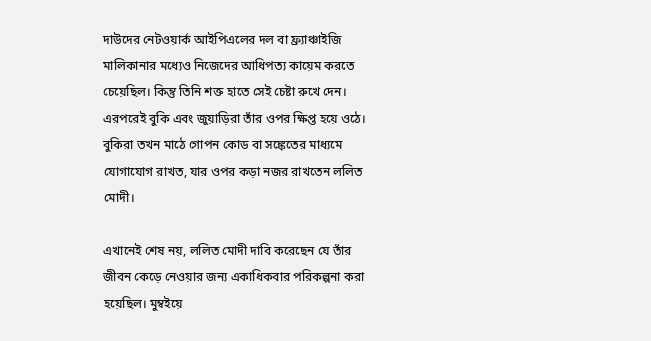দাউদের নেটওয়ার্ক আইপিএলের দল বা ফ্র্যাঞ্চাইজি মালিকানার মধ্যেও নিজেদের আধিপত্য কায়েম করতে চেয়েছিল। কিন্তু তিনি শক্ত হাতে সেই চেষ্টা রুখে দেন। এরপরেই বুকি এবং জুয়াড়িরা তাঁর ওপর ক্ষিপ্ত হয়ে ওঠে। বুকিরা তখন মাঠে গোপন কোড বা সঙ্কেতের মাধ্যমে যোগাযোগ রাখত, যার ওপর কড়া নজর রাখতেন ললিত মোদী।

এখানেই শেষ নয়, ললিত মোদী দাবি করেছেন যে তাঁর জীবন কেড়ে নেওয়ার জন্য একাধিকবার পরিকল্পনা করা হয়েছিল। মুম্বইয়ে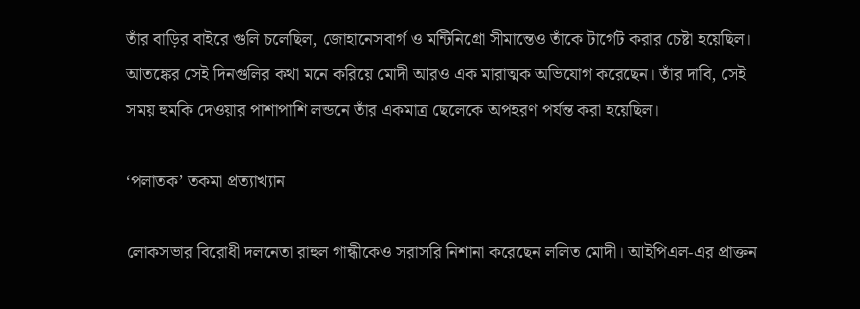তাঁর বাড়ির বাইরে গুলি চলেছিল, জোহানেসবার্গ ও মন্টিনিগ্রো সীমান্তেও তাঁকে টার্গেট করার চেষ্টা হয়েছিল। আতঙ্কের সেই দিনগুলির কথা মনে করিয়ে মোদী আরও এক মারাত্মক অভিযোগ করেছেন। তাঁর দাবি, সেই সময় হুমকি দেওয়ার পাশাপাশি লন্ডনে তাঁর একমাত্র ছেলেকে অপহরণ পর্যন্ত করা হয়েছিল।

‘পলাতক’ তকমা প্রত্যাখ্যান

লোকসভার বিরোধী দলনেতা রাহুল গান্ধীকেও সরাসরি নিশানা করেছেন ললিত মোদী। আইপিএল-এর প্রাক্তন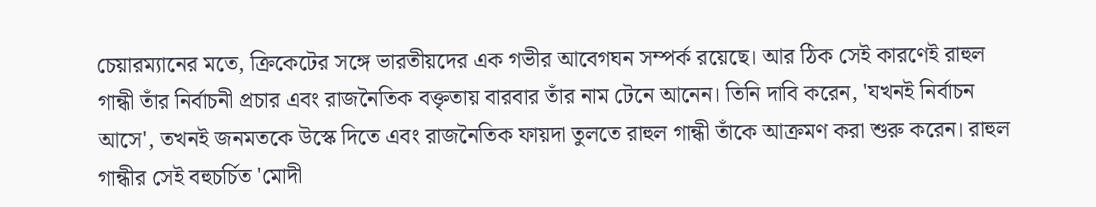চেয়ারম্যানের মতে, ক্রিকেটের সঙ্গে ভারতীয়দের এক গভীর আবেগঘন সম্পর্ক রয়েছে। আর ঠিক সেই কারণেই রাহুল গান্ধী তাঁর নির্বাচনী প্রচার এবং রাজনৈতিক বক্তৃতায় বারবার তাঁর নাম টেনে আনেন। তিনি দাবি করেন, 'যখনই নির্বাচন আসে', তখনই জনমতকে উস্কে দিতে এবং রাজনৈতিক ফায়দা তুলতে রাহুল গান্ধী তাঁকে আক্রমণ করা শুরু করেন। রাহুল গান্ধীর সেই বহুচর্চিত 'মোদী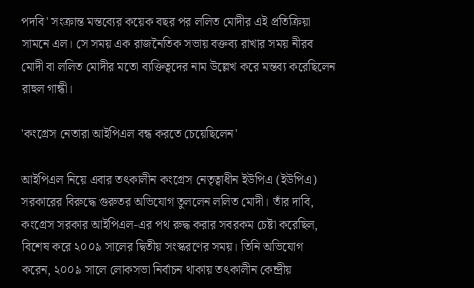পদবি' সংক্রান্ত মন্তব্যের কয়েক বছর পর ললিত মোদীর এই প্রতিক্রিয়া সামনে এল। সে সময় এক রাজনৈতিক সভায় বক্তব্য রাখার সময় নীরব মোদী বা ললিত মোদীর মতো ব্যক্তিত্বদের নাম উল্লেখ করে মন্তব্য করেছিলেন রাহুল গান্ধী।

'কংগ্রেস নেতারা আইপিএল বন্ধ করতে চেয়েছিলেন'

আইপিএল নিয়ে এবার তৎকালীন কংগ্রেস নেতৃত্বাধীন ইউপিএ (ইউপিএ) সরকারের বিরুদ্ধে গুরুতর অভিযোগ তুললেন ললিত মোদী। তাঁর দাবি, কংগ্রেস সরকার আইপিএল-এর পথ রুদ্ধ করার সবরকম চেষ্টা করেছিল, বিশেষ করে ২০০৯ সালের দ্বিতীয় সংস্করণের সময়। তিনি অভিযোগ করেন, ২০০৯ সালে লোকসভা নির্বাচন থাকায় তৎকালীন কেন্দ্রীয়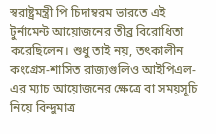স্বরাষ্ট্রমন্ত্রী পি চিদাম্বরম ভারতে এই টুর্নামেন্ট আয়োজনের তীব্র বিরোধিতা করেছিলেন। শুধু তাই নয়, তৎকালীন কংগ্রেস-শাসিত রাজ্যগুলিও আইপিএল-এর ম্যাচ আয়োজনের ক্ষেত্রে বা সময়সূচি নিয়ে বিন্দুমাত্র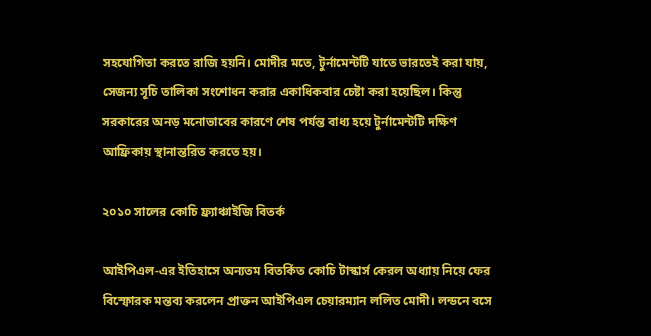সহযোগিতা করতে রাজি হয়নি। মোদীর মতে, টুর্নামেন্টটি যাতে ভারতেই করা যায়, সেজন্য সূচি তালিকা সংশোধন করার একাধিকবার চেষ্টা করা হয়েছিল। কিন্তু সরকারের অনড় মনোভাবের কারণে শেষ পর্যন্ত বাধ্য হয়ে টুর্নামেন্টটি দক্ষিণ আফ্রিকায় স্থানান্তরিত করতে হয়।

২০১০ সালের কোচি ফ্র্যাঞ্চাইজি বিতর্ক

আইপিএল-এর ইতিহাসে অন্যতম বিতর্কিত কোচি টাস্কার্স কেরল অধ্যায় নিয়ে ফের বিস্ফোরক মন্তব্য করলেন প্রাক্তন আইপিএল চেয়ারম্যান ললিত মোদী। লন্ডনে বসে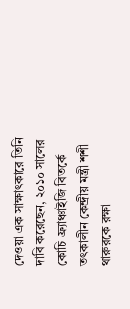দেওয়া এক সাক্ষাৎকারে তিনি দাবি করেছেন, ২০১০ সালের কোচি ফ্র্যাঞ্চাইজি বিতর্কে তৎকালীন কেন্দ্রীয় মন্ত্রী শশী থারুরকে রক্ষা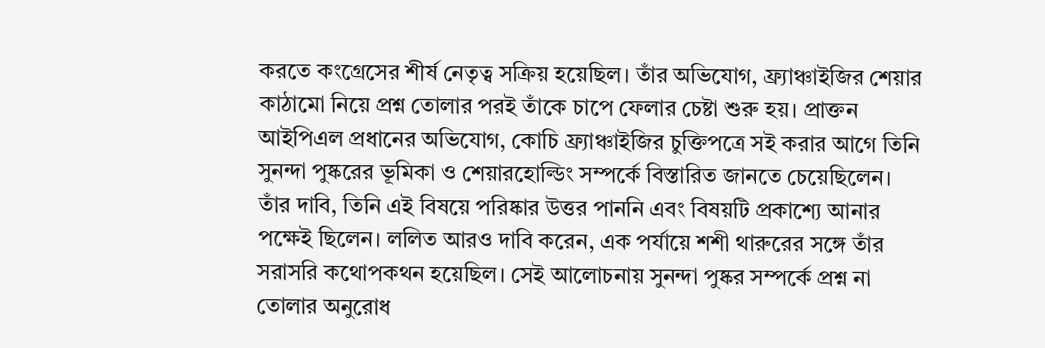করতে কংগ্রেসের শীর্ষ নেতৃত্ব সক্রিয় হয়েছিল। তাঁর অভিযোগ, ফ্র্যাঞ্চাইজির শেয়ার কাঠামো নিয়ে প্রশ্ন তোলার পরই তাঁকে চাপে ফেলার চেষ্টা শুরু হয়। প্রাক্তন আইপিএল প্রধানের অভিযোগ, কোচি ফ্র্যাঞ্চাইজির চুক্তিপত্রে সই করার আগে তিনি সুনন্দা পুষ্করের ভূমিকা ও শেয়ারহোল্ডিং সম্পর্কে বিস্তারিত জানতে চেয়েছিলেন। তাঁর দাবি, তিনি এই বিষয়ে পরিষ্কার উত্তর পাননি এবং বিষয়টি প্রকাশ্যে আনার পক্ষেই ছিলেন। ললিত আরও দাবি করেন, এক পর্যায়ে শশী থারুরের সঙ্গে তাঁর সরাসরি কথোপকথন হয়েছিল। সেই আলোচনায় সুনন্দা পুষ্কর সম্পর্কে প্রশ্ন না তোলার অনুরোধ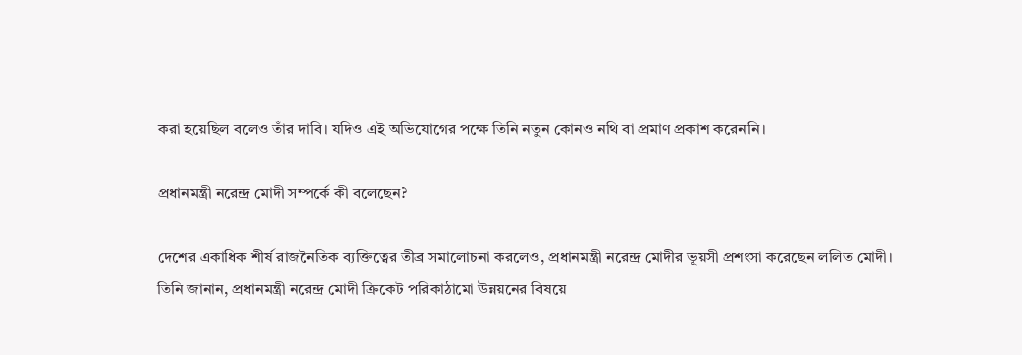করা হয়েছিল বলেও তাঁর দাবি। যদিও এই অভিযোগের পক্ষে তিনি নতুন কোনও নথি বা প্রমাণ প্রকাশ করেননি।

প্রধানমন্ত্রী নরেন্দ্র মোদী সম্পর্কে কী বলেছেন?

দেশের একাধিক শীর্ষ রাজনৈতিক ব্যক্তিত্বের তীব্র সমালোচনা করলেও, প্রধানমন্ত্রী নরেন্দ্র মোদীর ভূয়সী প্রশংসা করেছেন ললিত মোদী। তিনি জানান, প্রধানমন্ত্রী নরেন্দ্র মোদী ক্রিকেট পরিকাঠামো উন্নয়নের বিষয়ে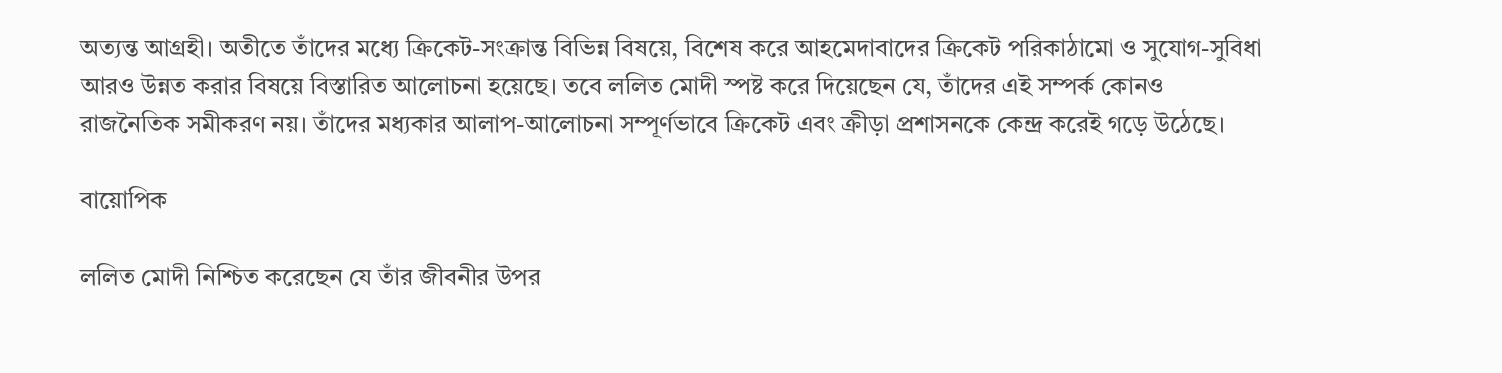অত্যন্ত আগ্রহী। অতীতে তাঁদের মধ্যে ক্রিকেট-সংক্রান্ত বিভিন্ন বিষয়ে, বিশেষ করে আহমেদাবাদের ক্রিকেট পরিকাঠামো ও সুযোগ-সুবিধা আরও উন্নত করার বিষয়ে বিস্তারিত আলোচনা হয়েছে। তবে ললিত মোদী স্পষ্ট করে দিয়েছেন যে, তাঁদের এই সম্পর্ক কোনও রাজনৈতিক সমীকরণ নয়। তাঁদের মধ্যকার আলাপ-আলোচনা সম্পূর্ণভাবে ক্রিকেট এবং ক্রীড়া প্রশাসনকে কেন্দ্র করেই গড়ে উঠেছে।

বায়োপিক

ললিত মোদী নিশ্চিত করেছেন যে তাঁর জীবনীর উপর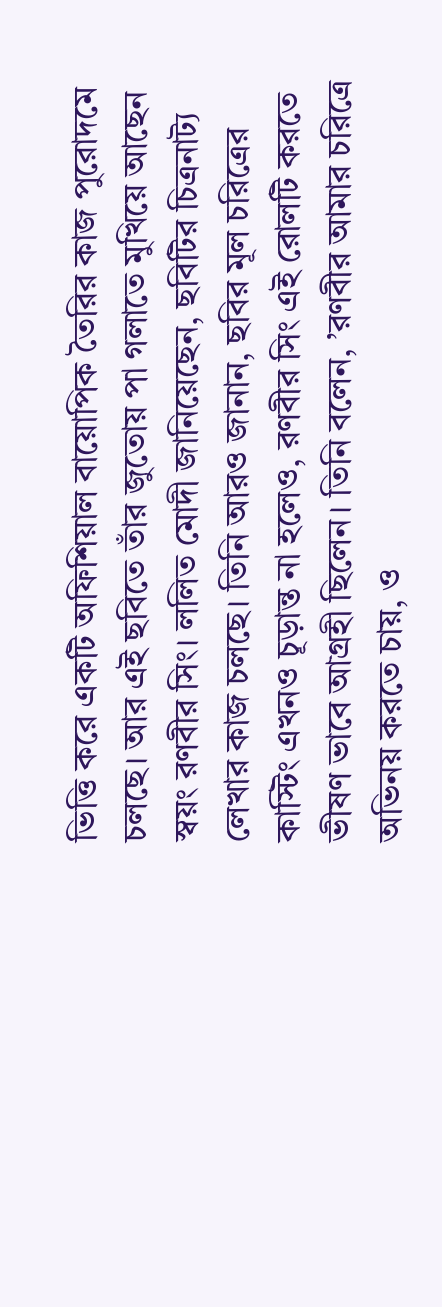ভিত্তি করে একটি অফিশিয়াল বায়োপিক তৈরির কাজ পুরোদমে চলছে। আর এই ছবিতে তাঁর জুতোয় পা গলাতে মুখিয়ে আছেন স্বয়ং রণবীর সিং। ললিত মোদী জানিয়েছেন, ছবিটির চিত্রনাট্য লেখার কাজ চলছে। তিনি আরও জানান, ছবির মূল চরিত্রের কাস্টিং এখনও চূড়ান্ত না হলেও, রণবীর সিং এই রোলটি করতে ভীষণ ভাবে আগ্রহী ছিলেন। তিনি বলেন, ’রণবীর আমার চরিত্রে অভিনয় করতে চায়, ও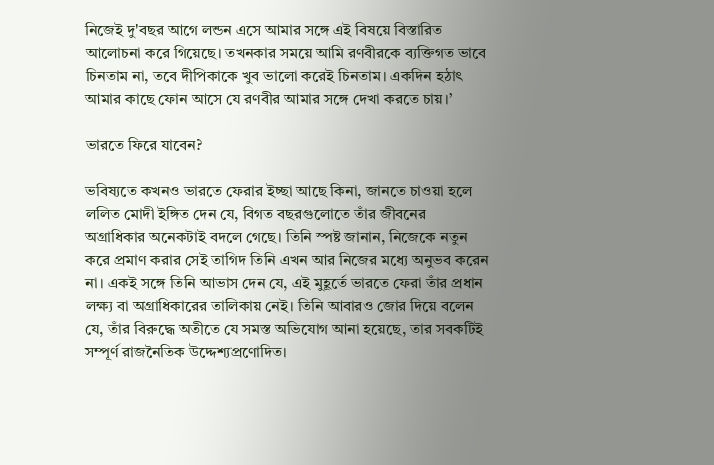নিজেই দু'বছর আগে লন্ডন এসে আমার সঙ্গে এই বিষয়ে বিস্তারিত আলোচনা করে গিয়েছে। তখনকার সময়ে আমি রণবীরকে ব্যক্তিগত ভাবে চিনতাম না, তবে দীপিকাকে খুব ভালো করেই চিনতাম। একদিন হঠাৎ আমার কাছে ফোন আসে যে রণবীর আমার সঙ্গে দেখা করতে চায়।’

ভারতে ফিরে যাবেন?

ভবিষ্যতে কখনও ভারতে ফেরার ইচ্ছা আছে কিনা, জানতে চাওয়া হলে ললিত মোদী ইঙ্গিত দেন যে, বিগত বছরগুলোতে তাঁর জীবনের অগ্রাধিকার অনেকটাই বদলে গেছে। তিনি স্পষ্ট জানান, নিজেকে নতুন করে প্রমাণ করার সেই তাগিদ তিনি এখন আর নিজের মধ্যে অনুভব করেন না। একই সঙ্গে তিনি আভাস দেন যে, এই মুহূর্তে ভারতে ফেরা তাঁর প্রধান লক্ষ্য বা অগ্রাধিকারের তালিকায় নেই। তিনি আবারও জোর দিয়ে বলেন যে, তাঁর বিরুদ্ধে অতীতে যে সমস্ত অভিযোগ আনা হয়েছে, তার সবকটিই সম্পূর্ণ রাজনৈতিক উদ্দেশ্যপ্রণোদিত।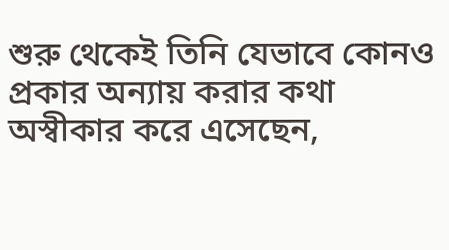শুরু থেকেই তিনি যেভাবে কোনও প্রকার অন্যায় করার কথা অস্বীকার করে এসেছেন,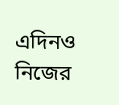এদিনও নিজের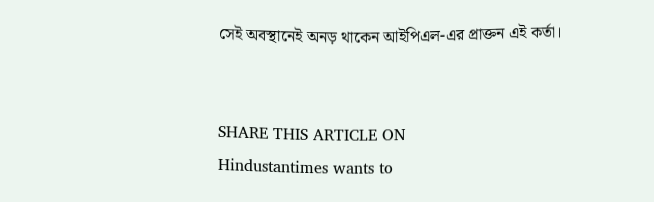সেই অবস্থানেই অনড় থাকেন আইপিএল-এর প্রাক্তন এই কর্তা।


SHARE THIS ARTICLE ON
Hindustantimes wants to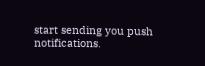start sending you push notifications.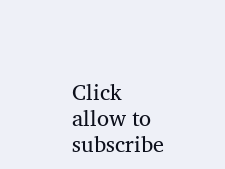Click allow to subscribe